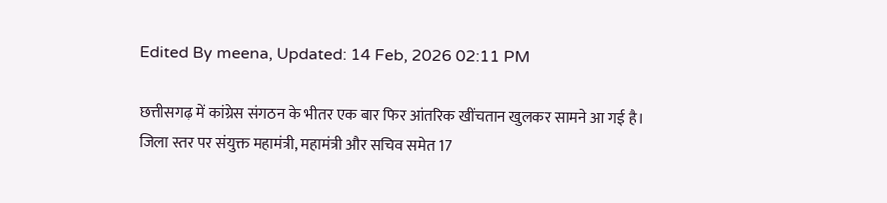Edited By meena, Updated: 14 Feb, 2026 02:11 PM

छत्तीसगढ़ में कांग्रेस संगठन के भीतर एक बार फिर आंतरिक खींचतान खुलकर सामने आ गई है। जिला स्तर पर संयुक्त महामंत्री, महामंत्री और सचिव समेत 17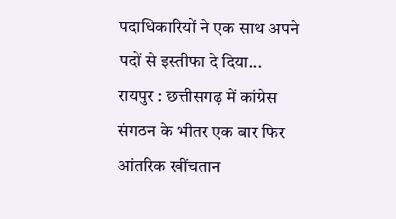पदाधिकारियों ने एक साथ अपने पदों से इस्तीफा दे दिया...
रायपुर : छत्तीसगढ़ में कांग्रेस संगठन के भीतर एक बार फिर आंतरिक खींचतान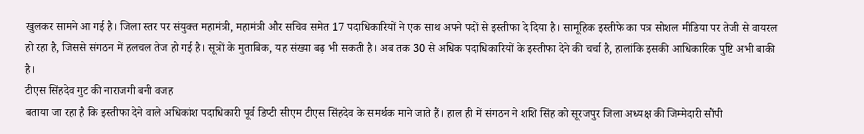खुलकर सामने आ गई है। जिला स्तर पर संयुक्त महामंत्री, महामंत्री और सचिव समेत 17 पदाधिकारियों ने एक साथ अपने पदों से इस्तीफा दे दिया है। सामूहिक इस्तीफे का पत्र सोशल मीडिया पर तेजी से वायरल हो रहा है, जिससे संगठन में हलचल तेज हो गई है। सूत्रों के मुताबिक, यह संख्या बढ़ भी सकती है। अब तक 30 से अधिक पदाधिकारियों के इस्तीफा देने की चर्चा है, हालांकि इसकी आधिकारिक पुष्टि अभी बाकी है।
टीएस सिंहदेव गुट की नाराजगी बनी वजह
बताया जा रहा है कि इस्तीफा देने वाले अधिकांश पदाधिकारी पूर्व डिप्टी सीएम टीएस सिंहदेव के समर्थक माने जाते हैं। हाल ही में संगठन ने शशि सिंह को सूरजपुर जिला अध्यक्ष की जिम्मेदारी सौंपी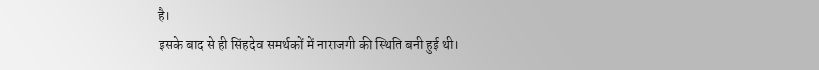है।
इसके बाद से ही सिंहदेव समर्थकों में नाराजगी की स्थिति बनी हुई थी।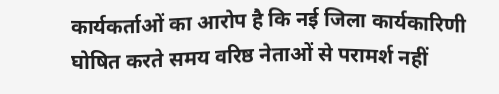कार्यकर्ताओं का आरोप है कि नई जिला कार्यकारिणी घोषित करते समय वरिष्ठ नेताओं से परामर्श नहीं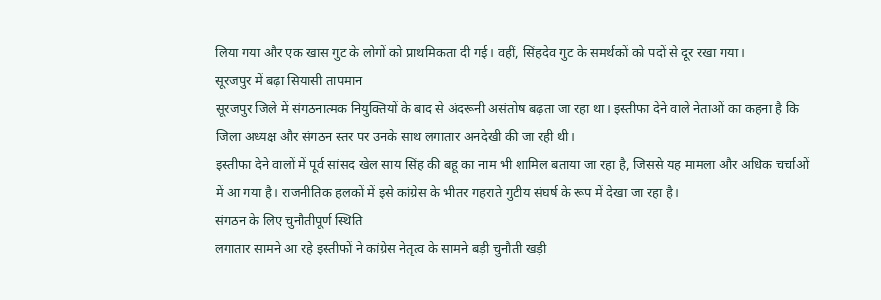लिया गया और एक खास गुट के लोगों को प्राथमिकता दी गई। वहीं, सिंहदेव गुट के समर्थकों को पदों से दूर रखा गया।
सूरजपुर में बढ़ा सियासी तापमान
सूरजपुर जिले में संगठनात्मक नियुक्तियों के बाद से अंदरूनी असंतोष बढ़ता जा रहा था। इस्तीफा देने वाले नेताओं का कहना है कि जिला अध्यक्ष और संगठन स्तर पर उनके साथ लगातार अनदेखी की जा रही थी।
इस्तीफा देने वालों में पूर्व सांसद खेल साय सिंह की बहू का नाम भी शामिल बताया जा रहा है, जिससे यह मामला और अधिक चर्चाओं में आ गया है। राजनीतिक हलकों में इसे कांग्रेस के भीतर गहराते गुटीय संघर्ष के रूप में देखा जा रहा है।
संगठन के लिए चुनौतीपूर्ण स्थिति
लगातार सामने आ रहे इस्तीफों ने कांग्रेस नेतृत्व के सामने बड़ी चुनौती खड़ी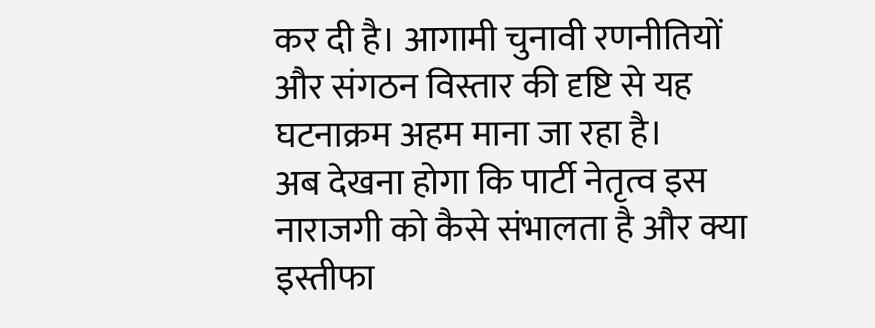कर दी है। आगामी चुनावी रणनीतियों और संगठन विस्तार की दृष्टि से यह घटनाक्रम अहम माना जा रहा है।
अब देखना होगा कि पार्टी नेतृत्व इस नाराजगी को कैसे संभालता है और क्या इस्तीफा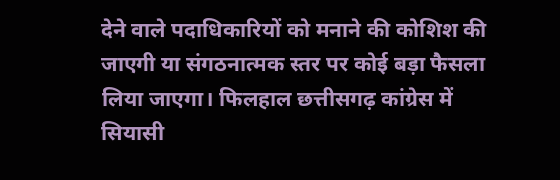देने वाले पदाधिकारियों को मनाने की कोशिश की जाएगी या संगठनात्मक स्तर पर कोई बड़ा फैसला लिया जाएगा। फिलहाल छत्तीसगढ़ कांग्रेस में सियासी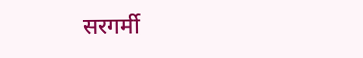सरगर्मी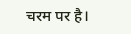चरम पर है।